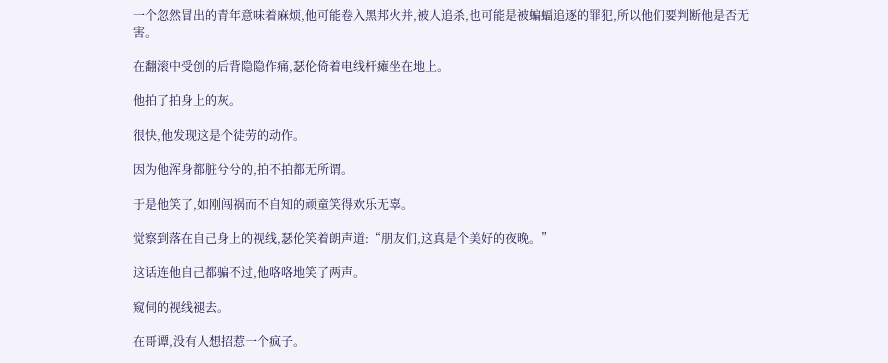一个忽然冒出的青年意味着麻烦,他可能卷入黑邦火并,被人追杀,也可能是被蝙蝠追逐的罪犯,所以他们要判断他是否无害。

在翻滚中受创的后背隐隐作痛,瑟伦倚着电线杆瘫坐在地上。

他拍了拍身上的灰。

很快,他发现这是个徒劳的动作。

因为他浑身都脏兮兮的,拍不拍都无所谓。

于是他笑了,如刚闯祸而不自知的顽童笑得欢乐无辜。

觉察到落在自己身上的视线,瑟伦笑着朗声道:“朋友们,这真是个美好的夜晚。”

这话连他自己都骗不过,他咯咯地笑了两声。

窥伺的视线褪去。

在哥谭,没有人想招惹一个疯子。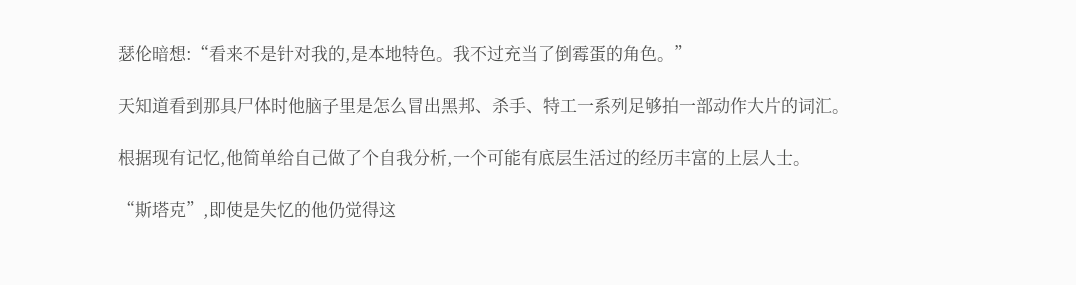瑟伦暗想:“看来不是针对我的,是本地特色。我不过充当了倒霉蛋的角色。”

天知道看到那具尸体时他脑子里是怎么冒出黑邦、杀手、特工一系列足够拍一部动作大片的词汇。

根据现有记忆,他简单给自己做了个自我分析,一个可能有底层生活过的经历丰富的上层人士。

“斯塔克”,即使是失忆的他仍觉得这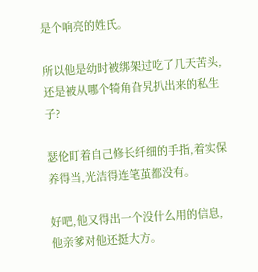是个响亮的姓氏。

所以他是幼时被绑架过吃了几天苦头,还是被从哪个犄角旮旯扒出来的私生子?

瑟伦盯着自己修长纤细的手指,着实保养得当,光洁得连笔茧都没有。

好吧,他又得出一个没什么用的信息,他亲爹对他还挺大方。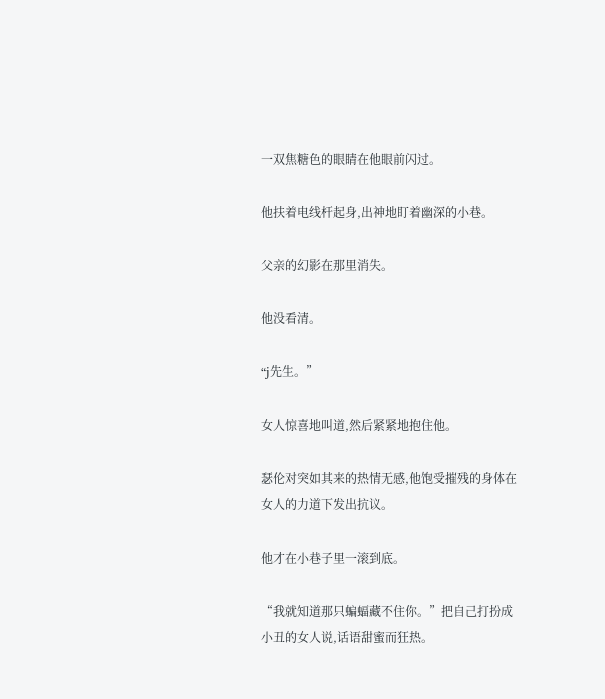一双焦糖色的眼睛在他眼前闪过。

他扶着电线杆起身,出神地盯着幽深的小巷。

父亲的幻影在那里消失。

他没看清。

“j先生。”

女人惊喜地叫道,然后紧紧地抱住他。

瑟伦对突如其来的热情无感,他饱受摧残的身体在女人的力道下发出抗议。

他才在小巷子里一滚到底。

“我就知道那只蝙蝠藏不住你。”把自己打扮成小丑的女人说,话语甜蜜而狂热。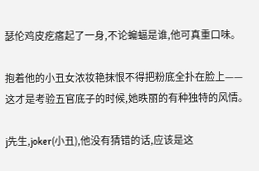瑟伦鸡皮疙瘩起了一身,不论蝙蝠是谁,他可真重口味。

抱着他的小丑女浓妆艳抹恨不得把粉底全扑在脸上——这才是考验五官底子的时候,她昳丽的有种独特的风情。

j先生,joker(小丑),他没有猜错的话,应该是这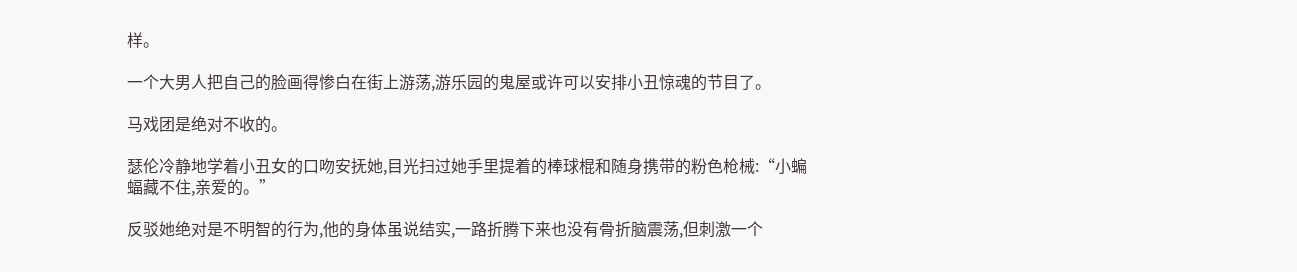样。

一个大男人把自己的脸画得惨白在街上游荡,游乐园的鬼屋或许可以安排小丑惊魂的节目了。

马戏团是绝对不收的。

瑟伦冷静地学着小丑女的口吻安抚她,目光扫过她手里提着的棒球棍和随身携带的粉色枪械:“小蝙蝠藏不住,亲爱的。”

反驳她绝对是不明智的行为,他的身体虽说结实,一路折腾下来也没有骨折脑震荡,但刺激一个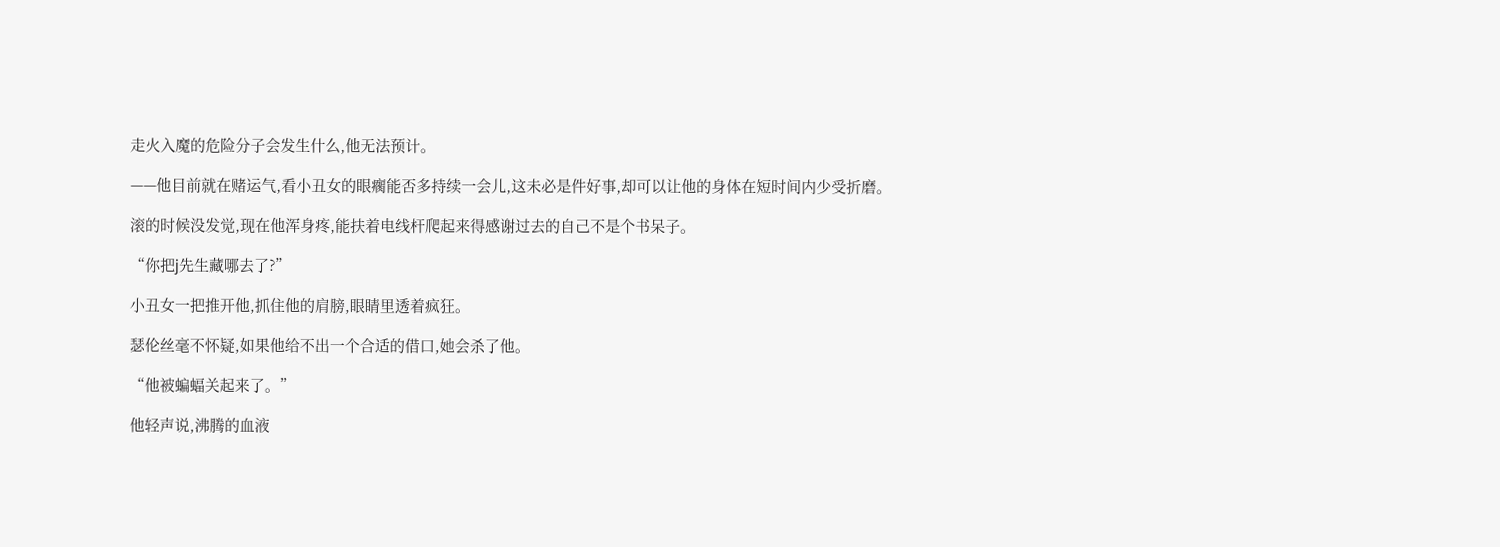走火入魔的危险分子会发生什么,他无法预计。

——他目前就在赌运气,看小丑女的眼瘸能否多持续一会儿,这未必是件好事,却可以让他的身体在短时间内少受折磨。

滚的时候没发觉,现在他浑身疼,能扶着电线杆爬起来得感谢过去的自己不是个书呆子。

“你把j先生藏哪去了?”

小丑女一把推开他,抓住他的肩膀,眼睛里透着疯狂。

瑟伦丝毫不怀疑,如果他给不出一个合适的借口,她会杀了他。

“他被蝙蝠关起来了。”

他轻声说,沸腾的血液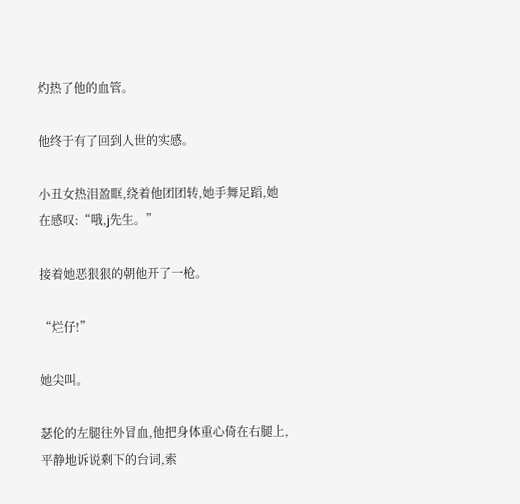灼热了他的血管。

他终于有了回到人世的实感。

小丑女热泪盈眶,绕着他团团转,她手舞足蹈,她在感叹:“哦,j先生。”

接着她恶狠狠的朝他开了一枪。

“烂仔!”

她尖叫。

瑟伦的左腿往外冒血,他把身体重心倚在右腿上,平静地诉说剩下的台词,索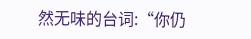然无味的台词:“你仍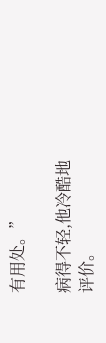有用处。”

病得不轻,他冷酷地评价。